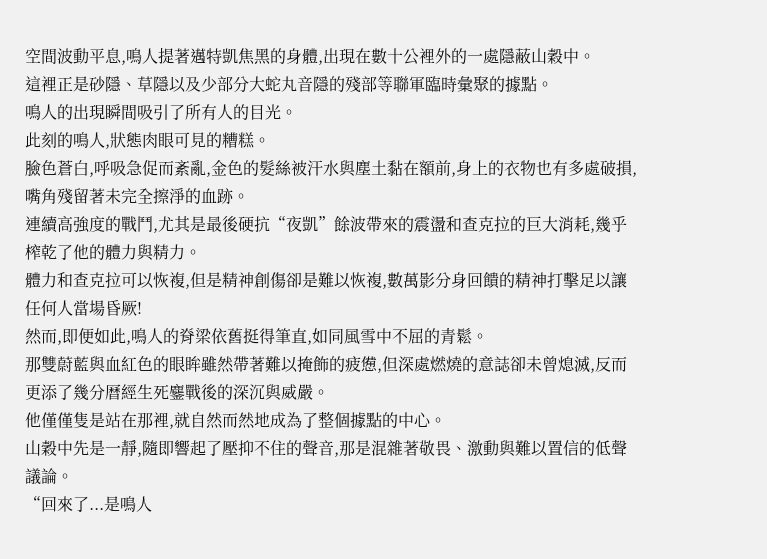空間波動平息,鳴人提著邁特凱焦黑的身體,出現在數十公裡外的一處隱蔽山穀中。
這裡正是砂隱、草隱以及少部分大蛇丸音隱的殘部等聯軍臨時彙聚的據點。
鳴人的出現瞬間吸引了所有人的目光。
此刻的鳴人,狀態肉眼可見的糟糕。
臉色蒼白,呼吸急促而紊亂,金色的髮絲被汗水與塵土黏在額前,身上的衣物也有多處破損,嘴角殘留著未完全擦淨的血跡。
連續高強度的戰鬥,尤其是最後硬抗“夜凱”餘波帶來的震盪和查克拉的巨大消耗,幾乎榨乾了他的體力與精力。
體力和查克拉可以恢複,但是精神創傷卻是難以恢複,數萬影分身回饋的精神打擊足以讓任何人當場昏厥!
然而,即便如此,鳴人的脊梁依舊挺得筆直,如同風雪中不屈的青鬆。
那雙蔚藍與血紅色的眼眸雖然帶著難以掩飾的疲憊,但深處燃燒的意誌卻未曾熄滅,反而更添了幾分曆經生死鏖戰後的深沉與威嚴。
他僅僅隻是站在那裡,就自然而然地成為了整個據點的中心。
山穀中先是一靜,隨即響起了壓抑不住的聲音,那是混雜著敬畏、激動與難以置信的低聲議論。
“回來了...是鳴人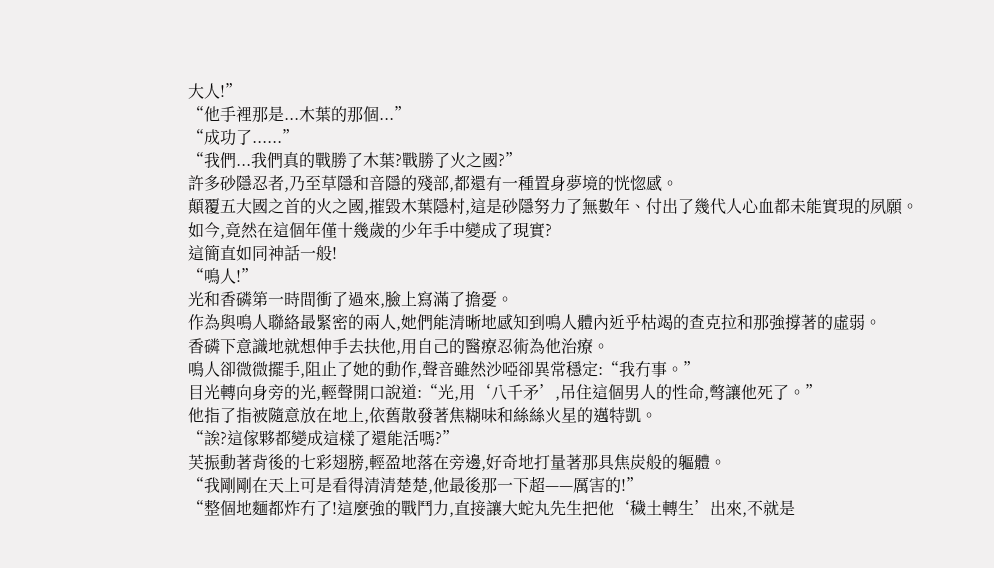大人!”
“他手裡那是...木葉的那個...”
“成功了......”
“我們...我們真的戰勝了木葉?戰勝了火之國?”
許多砂隱忍者,乃至草隱和音隱的殘部,都還有一種置身夢境的恍惚感。
顛覆五大國之首的火之國,摧毀木葉隱村,這是砂隱努力了無數年、付出了幾代人心血都未能實現的夙願。
如今,竟然在這個年僅十幾歲的少年手中變成了現實?
這簡直如同神話一般!
“鳴人!”
光和香磷第一時間衝了過來,臉上寫滿了擔憂。
作為與鳴人聯絡最緊密的兩人,她們能清晰地感知到鳴人體內近乎枯竭的查克拉和那強撐著的虛弱。
香磷下意識地就想伸手去扶他,用自己的醫療忍術為他治療。
鳴人卻微微擺手,阻止了她的動作,聲音雖然沙啞卻異常穩定:“我冇事。”
目光轉向身旁的光,輕聲開口說道:“光,用‘八千矛’,吊住這個男人的性命,彆讓他死了。”
他指了指被隨意放在地上,依舊散發著焦糊味和絲絲火星的邁特凱。
“誒?這傢夥都變成這樣了還能活嗎?”
芙振動著背後的七彩翅膀,輕盈地落在旁邊,好奇地打量著那具焦炭般的軀體。
“我剛剛在天上可是看得清清楚楚,他最後那一下超——厲害的!”
“整個地麵都炸冇了!這麼強的戰鬥力,直接讓大蛇丸先生把他‘穢土轉生’出來,不就是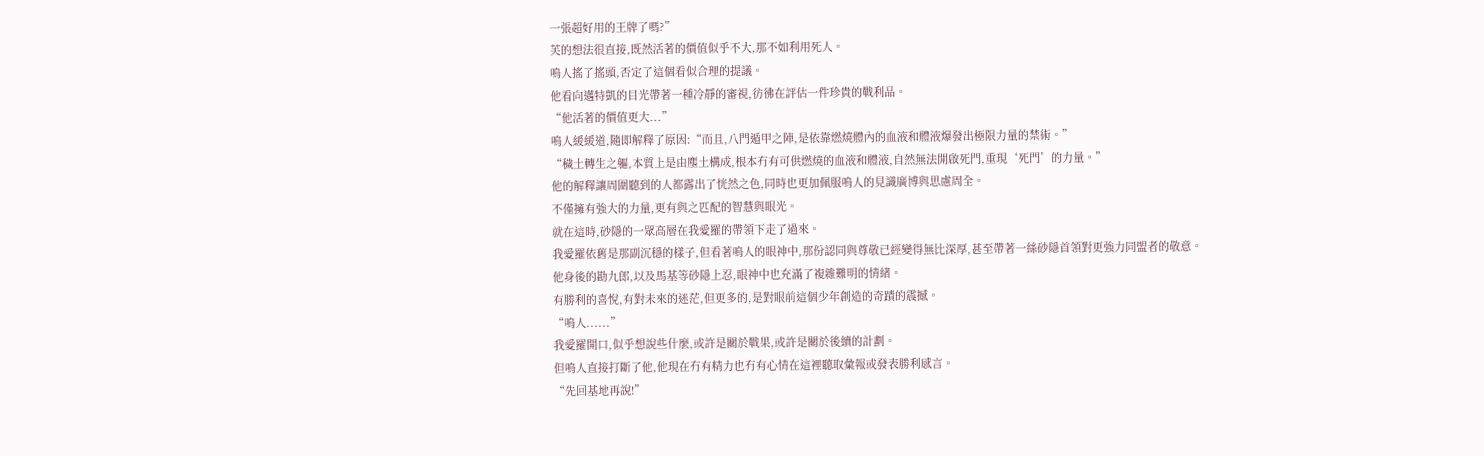一張超好用的王牌了嗎?”
芙的想法很直接,既然活著的價值似乎不大,那不如利用死人。
鳴人搖了搖頭,否定了這個看似合理的提議。
他看向邁特凱的目光帶著一種冷靜的審視,彷彿在評估一件珍貴的戰利品。
“他活著的價值更大...”
鳴人緩緩道,隨即解釋了原因:“而且,八門遁甲之陣,是依靠燃燒體內的血液和體液爆發出極限力量的禁術。”
“穢土轉生之軀,本質上是由塵土構成,根本冇有可供燃燒的血液和體液,自然無法開啟死門,重現‘死門’的力量。”
他的解釋讓周圍聽到的人都露出了恍然之色,同時也更加佩服鳴人的見識廣博與思慮周全。
不僅擁有強大的力量,更有與之匹配的智慧與眼光。
就在這時,砂隱的一眾高層在我愛羅的帶領下走了過來。
我愛羅依舊是那副沉穩的樣子,但看著鳴人的眼神中,那份認同與尊敬已經變得無比深厚,甚至帶著一絲砂隱首領對更強力同盟者的敬意。
他身後的勘九郎,以及馬基等砂隱上忍,眼神中也充滿了複雜難明的情緒。
有勝利的喜悅,有對未來的迷茫,但更多的,是對眼前這個少年創造的奇蹟的震撼。
“鳴人......”
我愛羅開口,似乎想說些什麼,或許是關於戰果,或許是關於後續的計劃。
但鳴人直接打斷了他,他現在冇有精力也冇有心情在這裡聽取彙報或發表勝利感言。
“先回基地再說!”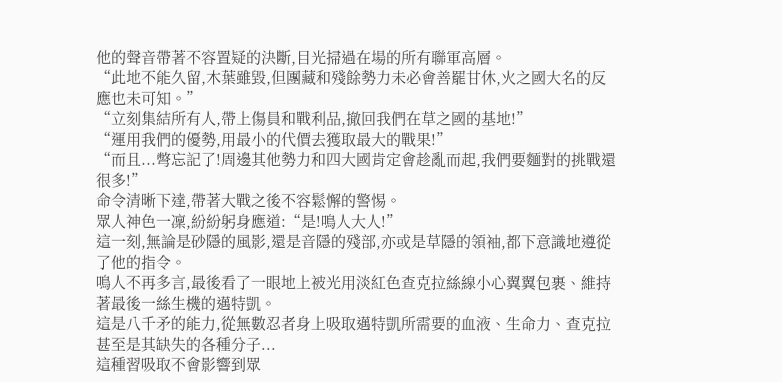他的聲音帶著不容置疑的決斷,目光掃過在場的所有聯軍高層。
“此地不能久留,木葉雖毀,但團藏和殘餘勢力未必會善罷甘休,火之國大名的反應也未可知。”
“立刻集結所有人,帶上傷員和戰利品,撤回我們在草之國的基地!”
“運用我們的優勢,用最小的代價去獲取最大的戰果!”
“而且...彆忘記了!周邊其他勢力和四大國肯定會趁亂而起,我們要麵對的挑戰還很多!”
命令清晰下達,帶著大戰之後不容鬆懈的警惕。
眾人神色一凜,紛紛躬身應道:“是!鳴人大人!”
這一刻,無論是砂隱的風影,還是音隱的殘部,亦或是草隱的領袖,都下意識地遵從了他的指令。
鳴人不再多言,最後看了一眼地上被光用淡紅色查克拉絲線小心翼翼包裹、維持著最後一絲生機的邁特凱。
這是八千矛的能力,從無數忍者身上吸取邁特凱所需要的血液、生命力、查克拉甚至是其缺失的各種分子...
這種習吸取不會影響到眾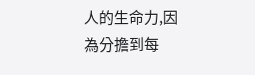人的生命力,因為分擔到每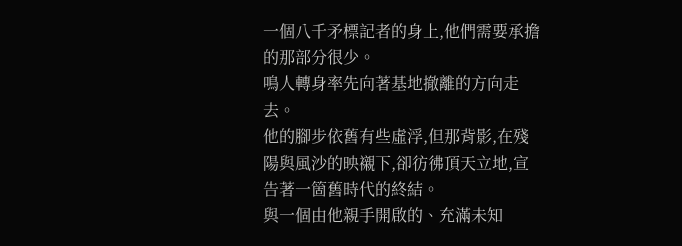一個八千矛標記者的身上,他們需要承擔的那部分很少。
鳴人轉身率先向著基地撤離的方向走去。
他的腳步依舊有些虛浮,但那背影,在殘陽與風沙的映襯下,卻彷彿頂天立地,宣告著一箇舊時代的終結。
與一個由他親手開啟的、充滿未知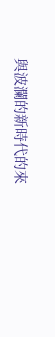與波瀾的新時代的來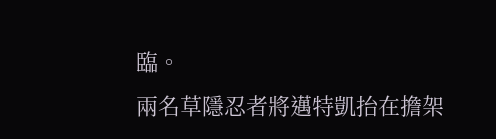臨。
兩名草隱忍者將邁特凱抬在擔架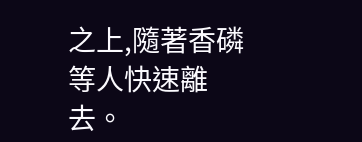之上,隨著香磷等人快速離去。